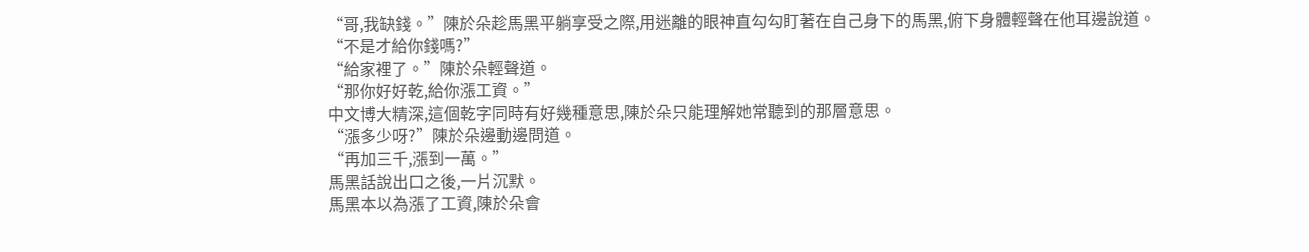“哥,我缺錢。”陳於朵趁馬黑平躺享受之際,用迷離的眼神直勾勾盯著在自己身下的馬黑,俯下身體輕聲在他耳邊說道。
“不是才給你錢嗎?”
“給家裡了。”陳於朵輕聲道。
“那你好好乾,給你漲工資。”
中文博大精深,這個乾字同時有好幾種意思,陳於朵只能理解她常聽到的那層意思。
“漲多少呀?”陳於朵邊動邊問道。
“再加三千,漲到一萬。”
馬黑話說出口之後,一片沉默。
馬黑本以為漲了工資,陳於朵會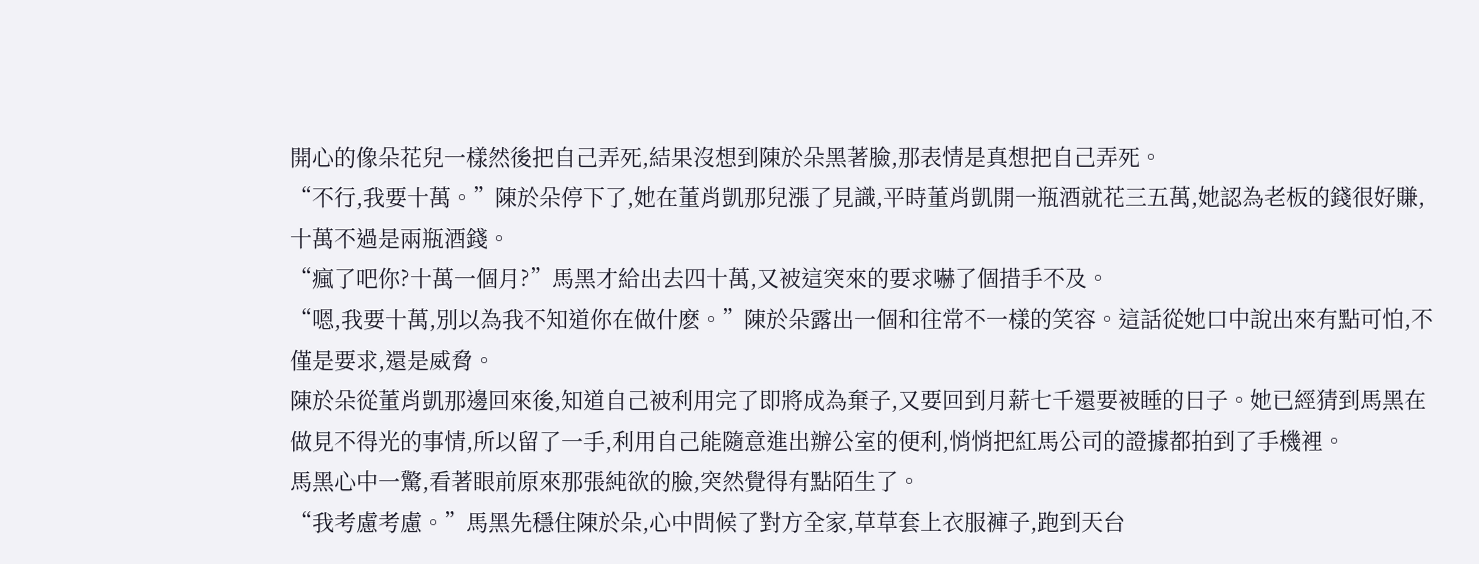開心的像朵花兒一樣然後把自己弄死,結果沒想到陳於朵黑著臉,那表情是真想把自己弄死。
“不行,我要十萬。”陳於朵停下了,她在董肖凱那兒漲了見識,平時董肖凱開一瓶酒就花三五萬,她認為老板的錢很好賺,十萬不過是兩瓶酒錢。
“瘋了吧你?十萬一個月?”馬黑才給出去四十萬,又被這突來的要求嚇了個措手不及。
“嗯,我要十萬,別以為我不知道你在做什麽。”陳於朵露出一個和往常不一樣的笑容。這話從她口中說出來有點可怕,不僅是要求,還是威脅。
陳於朵從董肖凱那邊回來後,知道自己被利用完了即將成為棄子,又要回到月薪七千還要被睡的日子。她已經猜到馬黑在做見不得光的事情,所以留了一手,利用自己能隨意進出辦公室的便利,悄悄把紅馬公司的證據都拍到了手機裡。
馬黑心中一驚,看著眼前原來那張純欲的臉,突然覺得有點陌生了。
“我考慮考慮。”馬黑先穩住陳於朵,心中問候了對方全家,草草套上衣服褲子,跑到天台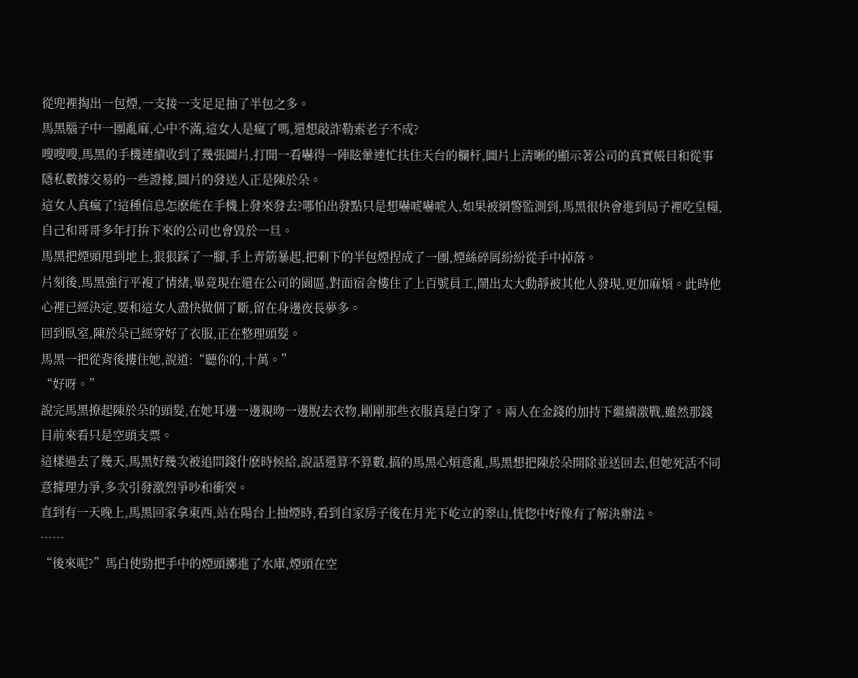從兜裡掏出一包煙,一支接一支足足抽了半包之多。
馬黑腦子中一團亂麻,心中不滿,這女人是瘋了嗎,還想敲詐勒索老子不成?
嗖嗖嗖,馬黑的手機連續收到了幾張圖片,打開一看嚇得一陣眩暈連忙扶住天台的欄杆,圖片上清晰的顯示著公司的真實帳目和從事隱私數據交易的一些證據,圖片的發送人正是陳於朵。
這女人真瘋了!這種信息怎麽能在手機上發來發去?哪怕出發點只是想嚇唬嚇唬人,如果被網警監測到,馬黑很快會進到局子裡吃皇糧,自己和哥哥多年打拚下來的公司也會毀於一旦。
馬黑把煙頭甩到地上,狠狠踩了一腳,手上青筋暴起,把剩下的半包煙捏成了一團,煙絲碎屑紛紛從手中掉落。
片刻後,馬黑強行平複了情緒,畢竟現在還在公司的園區,對面宿舍樓住了上百號員工,鬧出太大動靜被其他人發現,更加麻煩。此時他心裡已經決定,要和這女人盡快做個了斷,留在身邊夜長夢多。
回到臥室,陳於朵已經穿好了衣服,正在整理頭髮。
馬黑一把從背後摟住她,說道:“聽你的,十萬。”
“好呀。”
說完馬黑撩起陳於朵的頭髮,在她耳邊一邊親吻一邊脫去衣物,剛剛那些衣服真是白穿了。兩人在金錢的加持下繼續激戰,雖然那錢目前來看只是空頭支票。
這樣過去了幾天,馬黑好幾次被追問錢什麽時候給,說話還算不算數,搞的馬黑心煩意亂,馬黑想把陳於朵開除並送回去,但她死活不同意據理力爭,多次引發激烈爭吵和衝突。
直到有一天晚上,馬黑回家拿東西,站在陽台上抽煙時,看到自家房子後在月光下屹立的翠山,恍惚中好像有了解決辦法。
……
“後來呢?”馬白使勁把手中的煙頭擲進了水庫,煙頭在空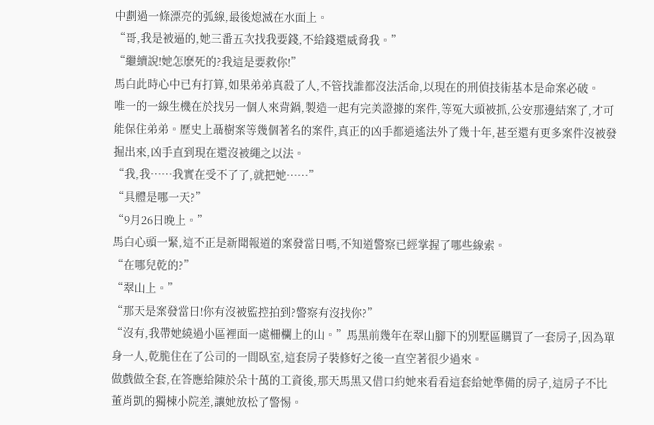中劃過一條漂亮的弧線,最後熄滅在水面上。
“哥,我是被逼的,她三番五次找我要錢,不給錢還威脅我。”
“繼續說!她怎麽死的?我這是要救你!”
馬白此時心中已有打算,如果弟弟真殺了人,不管找誰都沒法活命,以現在的刑偵技術基本是命案必破。
唯一的一線生機在於找另一個人來背鍋,製造一起有完美證據的案件,等冤大頭被抓,公安那邊結案了,才可能保住弟弟。歷史上聶樹案等幾個著名的案件,真正的凶手都逍遙法外了幾十年,甚至還有更多案件沒被發掘出來,凶手直到現在還沒被繩之以法。
“我,我……我實在受不了了,就把她……”
“具體是哪一天?”
“9月26日晚上。”
馬白心頭一緊,這不正是新聞報道的案發當日嗎,不知道警察已經掌握了哪些線索。
“在哪兒乾的?”
“翠山上。”
“那天是案發當日!你有沒被監控拍到?警察有沒找你?”
“沒有,我帶她繞過小區裡面一處柵欄上的山。”馬黑前幾年在翠山腳下的別墅區購買了一套房子,因為單身一人,乾脆住在了公司的一間臥室,這套房子裝修好之後一直空著很少過來。
做戲做全套,在答應給陳於朵十萬的工資後,那天馬黑又借口約她來看看這套給她準備的房子,這房子不比董肖凱的獨棟小院差,讓她放松了警惕。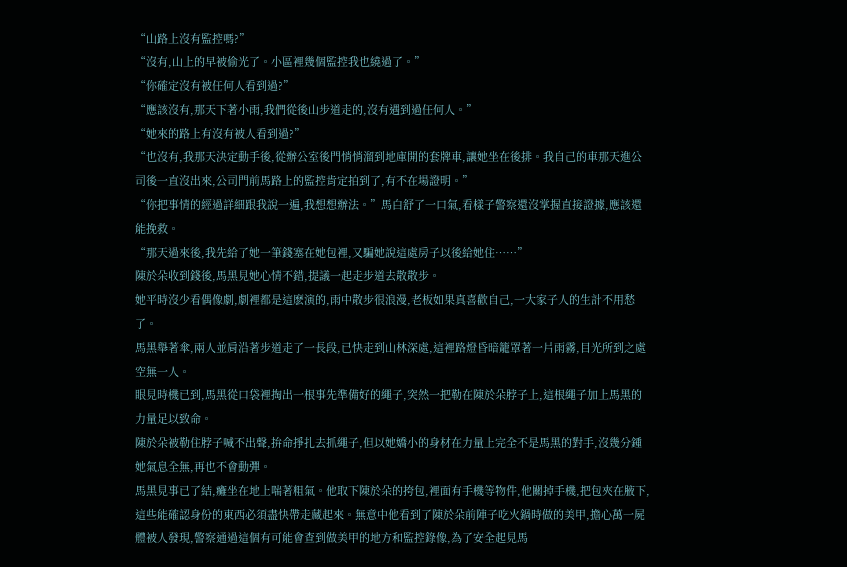“山路上沒有監控嗎?”
“沒有,山上的早被偷光了。小區裡幾個監控我也繞過了。”
“你確定沒有被任何人看到過?”
“應該沒有,那天下著小雨,我們從後山步道走的,沒有遇到過任何人。”
“她來的路上有沒有被人看到過?”
“也沒有,我那天決定動手後,從辦公室後門悄悄溜到地庫開的套牌車,讓她坐在後排。我自己的車那天進公司後一直沒出來,公司門前馬路上的監控肯定拍到了,有不在場證明。”
“你把事情的經過詳細跟我說一遍,我想想辦法。”馬白舒了一口氣,看樣子警察還沒掌握直接證據,應該還能挽救。
“那天過來後,我先給了她一筆錢塞在她包裡,又騙她說這處房子以後給她住……”
陳於朵收到錢後,馬黑見她心情不錯,提議一起走步道去散散步。
她平時沒少看偶像劇,劇裡都是這麽演的,雨中散步很浪漫,老板如果真喜歡自己,一大家子人的生計不用愁了。
馬黑舉著傘,兩人並肩沿著步道走了一長段,已快走到山林深處,這裡路燈昏暗籠罩著一片雨霧,目光所到之處空無一人。
眼見時機已到,馬黑從口袋裡掏出一根事先準備好的繩子,突然一把勒在陳於朵脖子上,這根繩子加上馬黑的力量足以致命。
陳於朵被勒住脖子喊不出聲,拚命掙扎去抓繩子,但以她嬌小的身材在力量上完全不是馬黑的對手,沒幾分鍾她氣息全無,再也不會動彈。
馬黑見事已了結,癱坐在地上喘著粗氣。他取下陳於朵的挎包,裡面有手機等物件,他關掉手機,把包夾在腋下,這些能確認身份的東西必須盡快帶走藏起來。無意中他看到了陳於朵前陣子吃火鍋時做的美甲,擔心萬一屍體被人發現,警察通過這個有可能會查到做美甲的地方和監控錄像,為了安全起見馬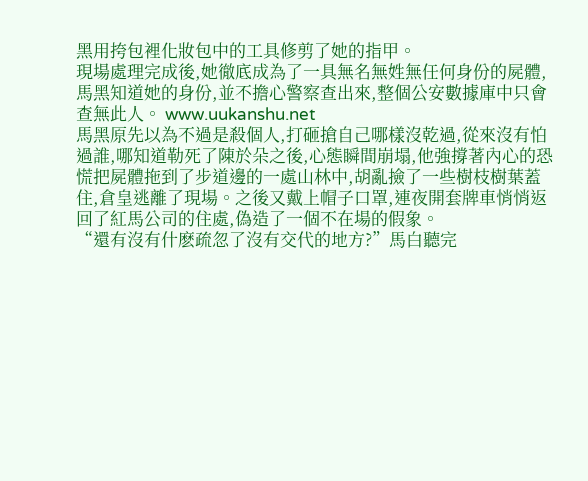黑用挎包裡化妝包中的工具修剪了她的指甲。
現場處理完成後,她徹底成為了一具無名無姓無任何身份的屍體,馬黑知道她的身份,並不擔心警察查出來,整個公安數據庫中只會查無此人。 www.uukanshu.net
馬黑原先以為不過是殺個人,打砸搶自己哪樣沒乾過,從來沒有怕過誰,哪知道勒死了陳於朵之後,心態瞬間崩塌,他強撐著內心的恐慌把屍體拖到了步道邊的一處山林中,胡亂撿了一些樹枝樹葉蓋住,倉皇逃離了現場。之後又戴上帽子口罩,連夜開套牌車悄悄返回了紅馬公司的住處,偽造了一個不在場的假象。
“還有沒有什麽疏忽了沒有交代的地方?”馬白聽完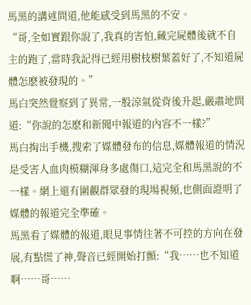馬黑的講述問道,他能感受到馬黑的不安。
“哥,全如實跟你說了,我真的害怕,藏完屍體後就不自主的跑了,當時我記得已經用樹枝樹葉蓋好了,不知道屍體怎麽被發現的。”
馬白突然覺察到了異常,一股涼氣從背後升起,嚴肅地問道:“你說的怎麽和新聞中報道的內容不一樣?”
馬白掏出手機,搜索了媒體發布的信息,媒體報道的情況是受害人血肉模糊渾身多處傷口,這完全和馬黑說的不一樣。網上還有圍觀群眾發的現場視頻,也側面證明了媒體的報道完全準確。
馬黑看了媒體的報道,眼見事情往著不可控的方向在發展,有點慌了神,聲音已經開始打顫:“我……也不知道啊……哥……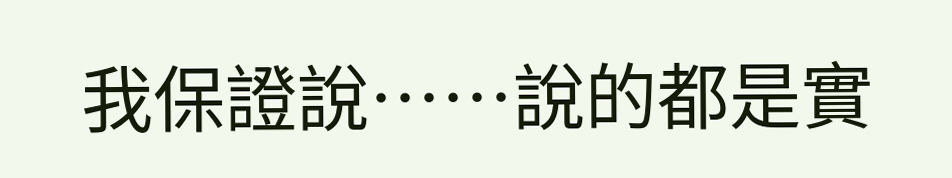我保證說……說的都是實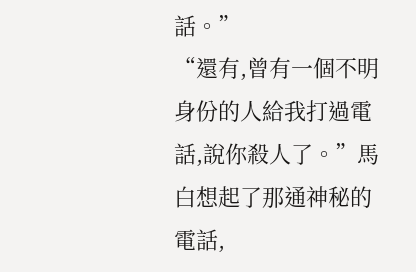話。”
“還有,曾有一個不明身份的人給我打過電話,說你殺人了。”馬白想起了那通神秘的電話,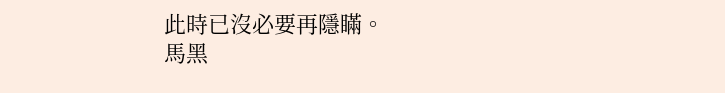此時已沒必要再隱瞞。
馬黑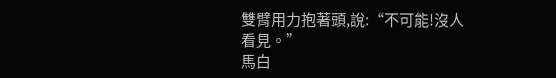雙臂用力抱著頭,說:“不可能!沒人看見。”
馬白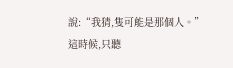說:“我猜,隻可能是那個人。”
這時候,只聽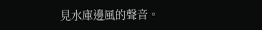見水庫邊風的聲音。